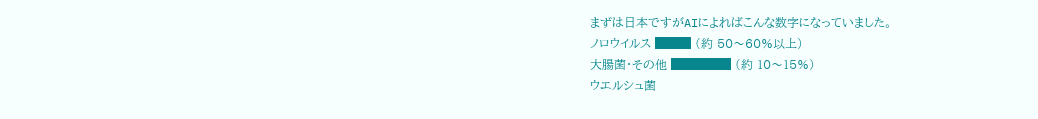まずは日本ですがAIによればこんな数字になっていました。
ノロウイルス ███ (約 50〜60%以上)
大腸菌・その他 █████ (約 10〜15%)
ウエルシュ菌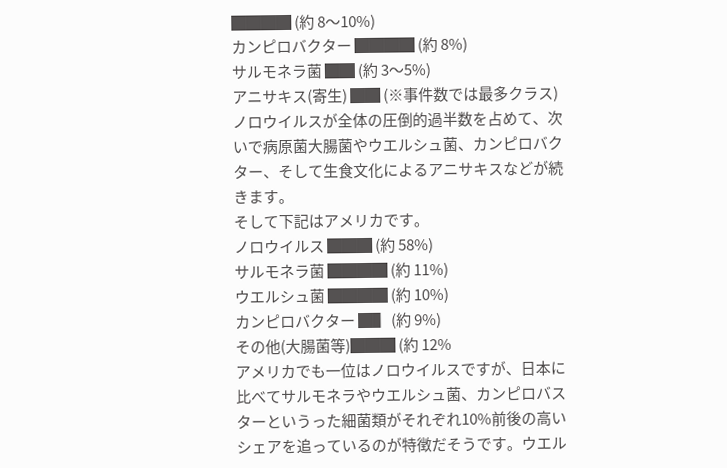████ (約 8〜10%)
カンピロバクター ████ (約 8%)
サルモネラ菌 ██ (約 3〜5%)
アニサキス(寄生) ██ (※事件数では最多クラス)
ノロウイルスが全体の圧倒的過半数を占めて、次いで病原菌大腸菌やウエルシュ菌、カンピロバクター、そして生食文化によるアニサキスなどが続きます。
そして下記はアメリカです。
ノロウイルス ███ (約 58%)
サルモネラ菌 ████ (約 11%)
ウエルシュ菌 ████ (約 10%)
カンピロバクター █▌ (約 9%)
その他(大腸菌等)███ (約 12%
アメリカでも一位はノロウイルスですが、日本に比べてサルモネラやウエルシュ菌、カンピロバスターというった細菌類がそれぞれ10%前後の高いシェアを追っているのが特徴だそうです。ウエル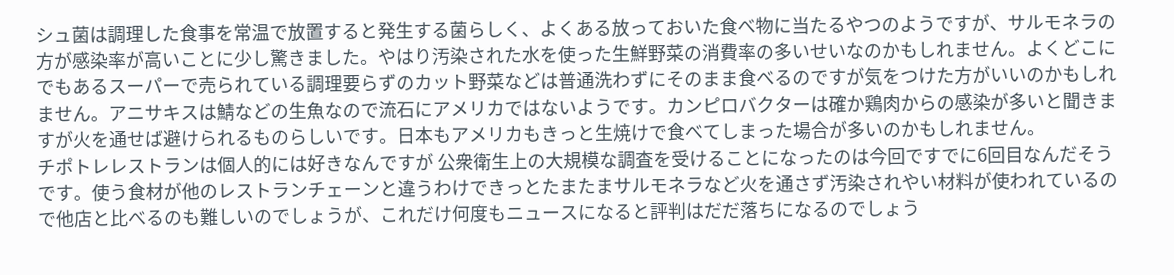シュ菌は調理した食事を常温で放置すると発生する菌らしく、よくある放っておいた食べ物に当たるやつのようですが、サルモネラの方が感染率が高いことに少し驚きました。やはり汚染された水を使った生鮮野菜の消費率の多いせいなのかもしれません。よくどこにでもあるスーパーで売られている調理要らずのカット野菜などは普通洗わずにそのまま食べるのですが気をつけた方がいいのかもしれません。アニサキスは鯖などの生魚なので流石にアメリカではないようです。カンピロバクターは確か鶏肉からの感染が多いと聞きますが火を通せば避けられるものらしいです。日本もアメリカもきっと生焼けで食べてしまった場合が多いのかもしれません。
チポトレレストランは個人的には好きなんですが 公衆衛生上の大規模な調査を受けることになったのは今回ですでに6回目なんだそうです。使う食材が他のレストランチェーンと違うわけできっとたまたまサルモネラなど火を通さず汚染されやい材料が使われているので他店と比べるのも難しいのでしょうが、これだけ何度もニュースになると評判はだだ落ちになるのでしょう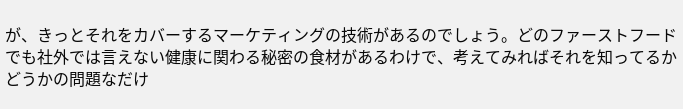が、きっとそれをカバーするマーケティングの技術があるのでしょう。どのファーストフードでも社外では言えない健康に関わる秘密の食材があるわけで、考えてみればそれを知ってるかどうかの問題なだけ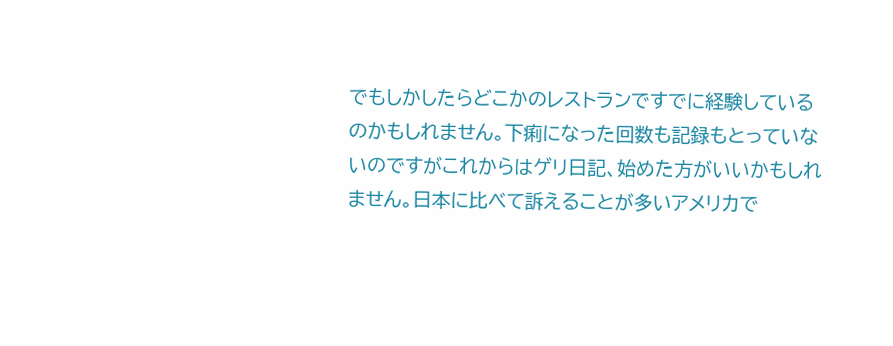でもしかしたらどこかのレストランですでに経験しているのかもしれません。下痢になった回数も記録もとっていないのですがこれからはゲリ日記、始めた方がいいかもしれません。日本に比べて訴えることが多いアメリカで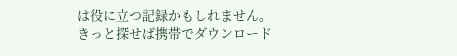は役に立つ記録かもしれません。きっと探せば携帯でダウンロード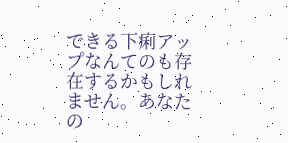できる下痢アップなんてのも存在するかもしれません。あなたの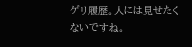ゲリ履歴。人には見せたくないですね。